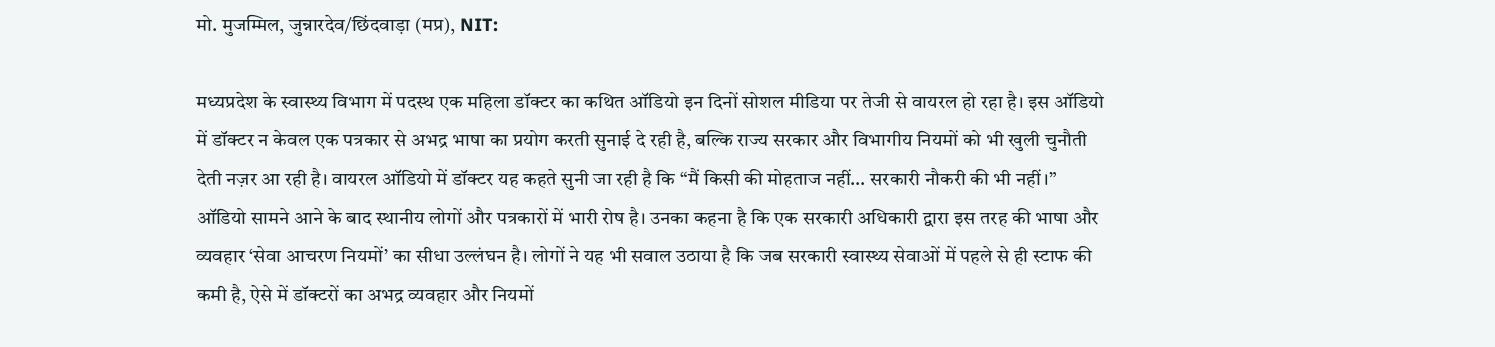मो. मुजम्मिल, जुन्नारदेव/छिंदवाड़ा (मप्र), NIT:

मध्यप्रदेश के स्वास्थ्य विभाग में पदस्थ एक महिला डॉक्टर का कथित ऑडियो इन दिनों सोशल मीडिया पर तेजी से वायरल हो रहा है। इस ऑडियो में डॉक्टर न केवल एक पत्रकार से अभद्र भाषा का प्रयोग करती सुनाई दे रही है, बल्कि राज्य सरकार और विभागीय नियमों को भी खुली चुनौती देती नज़र आ रही है। वायरल ऑडियो में डॉक्टर यह कहते सुनी जा रही है कि “मैं किसी की मोहताज नहीं… सरकारी नौकरी की भी नहीं।”
ऑडियो सामने आने के बाद स्थानीय लोगों और पत्रकारों में भारी रोष है। उनका कहना है कि एक सरकारी अधिकारी द्वारा इस तरह की भाषा और व्यवहार ‘सेवा आचरण नियमों’ का सीधा उल्लंघन है। लोगों ने यह भी सवाल उठाया है कि जब सरकारी स्वास्थ्य सेवाओं में पहले से ही स्टाफ की कमी है, ऐसे में डॉक्टरों का अभद्र व्यवहार और नियमों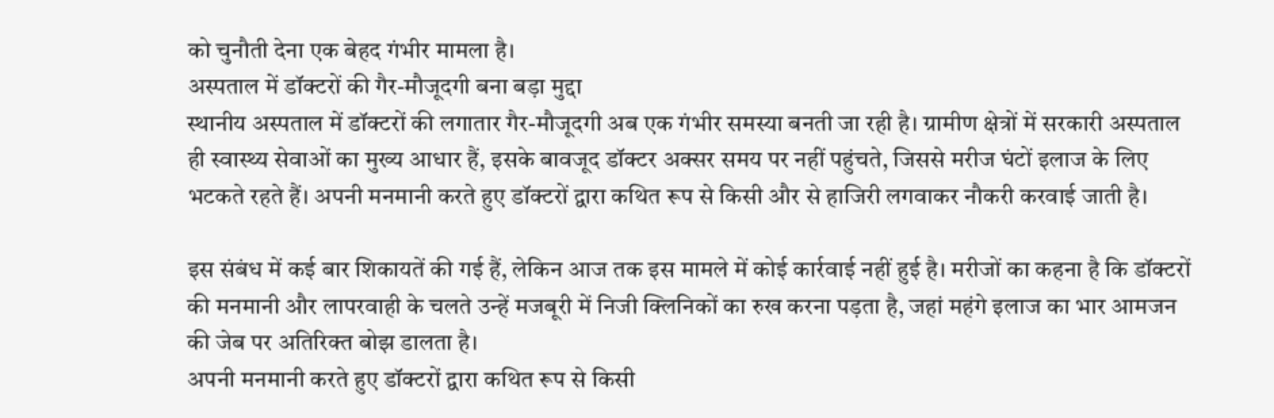को चुनौती देना एक बेहद गंभीर मामला है।
अस्पताल में डॉक्टरों की गैर-मौजूदगी बना बड़ा मुद्दा
स्थानीय अस्पताल में डॉक्टरों की लगातार गैर-मौजूदगी अब एक गंभीर समस्या बनती जा रही है। ग्रामीण क्षेत्रों में सरकारी अस्पताल ही स्वास्थ्य सेवाओं का मुख्य आधार हैं, इसके बावजूद डॉक्टर अक्सर समय पर नहीं पहुंचते, जिससे मरीज घंटों इलाज के लिए भटकते रहते हैं। अपनी मनमानी करते हुए डॉक्टरों द्वारा कथित रूप से किसी और से हाजिरी लगवाकर नौकरी करवाई जाती है।

इस संबंध में कई बार शिकायतें की गई हैं, लेकिन आज तक इस मामले में कोई कार्रवाई नहीं हुई है। मरीजों का कहना है कि डॉक्टरों की मनमानी और लापरवाही के चलते उन्हें मजबूरी में निजी क्लिनिकों का रुख करना पड़ता है, जहां महंगे इलाज का भार आमजन की जेब पर अतिरिक्त बोझ डालता है।
अपनी मनमानी करते हुए डॉक्टरों द्वारा कथित रूप से किसी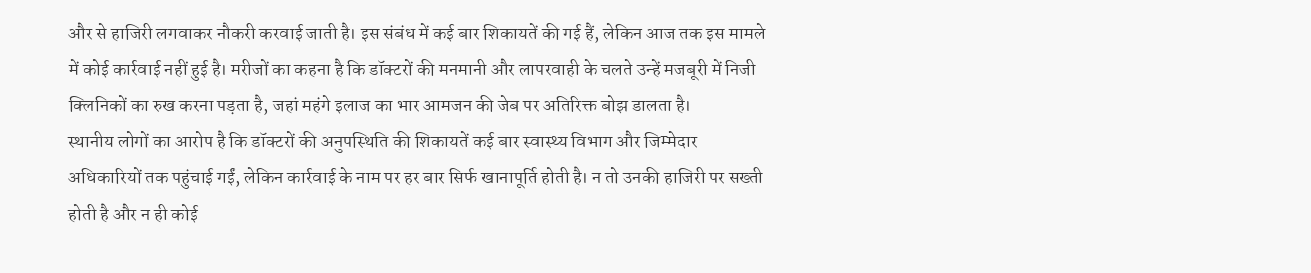और से हाजिरी लगवाकर नौकरी करवाई जाती है। इस संबंध में कई बार शिकायतें की गई हैं, लेकिन आज तक इस मामले में कोई कार्रवाई नहीं हुई है। मरीजों का कहना है कि डॉक्टरों की मनमानी और लापरवाही के चलते उन्हें मजबूरी में निजी क्लिनिकों का रुख करना पड़ता है, जहां महंगे इलाज का भार आमजन की जेब पर अतिरिक्त बोझ डालता है।
स्थानीय लोगों का आरोप है कि डॉक्टरों की अनुपस्थिति की शिकायतें कई बार स्वास्थ्य विभाग और जिम्मेदार अधिकारियों तक पहुंचाई गईं, लेकिन कार्रवाई के नाम पर हर बार सिर्फ खानापूर्ति होती है। न तो उनकी हाजिरी पर सख्ती होती है और न ही कोई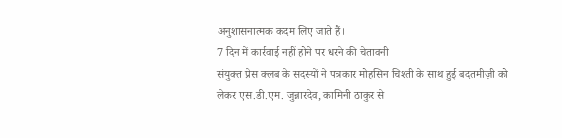अनुशासनात्मक कदम लिए जाते हैं।
7 दिन में कार्रवाई नहीं होने पर धरने की चेतावनी
संयुक्त प्रेस क्लब के सदस्यों ने पत्रकार मोहसिन चिश्ती के साथ हुई बदतमीज़ी को लेकर एस.डी.एम. जुन्नारदेव, कामिनी ठाकुर से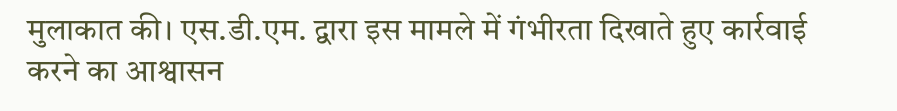मुलाकात की। एस.डी.एम. द्वारा इस मामले में गंभीरता दिखाते हुए कार्रवाई करने का आश्वासन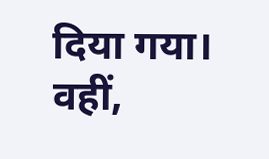दिया गया। वहीं,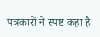पत्रकारों ने स्पष्ट कहा है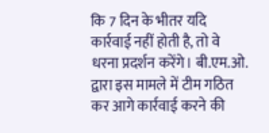कि 7 दिन के भीतर यदि कार्रवाई नहीं होती है, तो वे धरना प्रदर्शन करेंगे। बी.एम.ओ. द्वारा इस मामले में टीम गठित कर आगे कार्रवाई करने की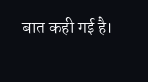बात कही गई है।